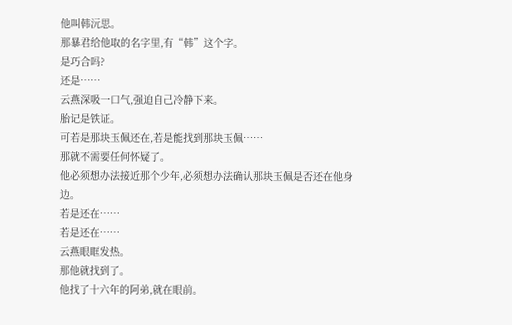他叫韩沅思。
那暴君给他取的名字里,有“韩”这个字。
是巧合吗?
还是……
云燕深吸一口气,强迫自己冷静下来。
胎记是铁证。
可若是那块玉佩还在,若是能找到那块玉佩……
那就不需要任何怀疑了。
他必须想办法接近那个少年,必须想办法确认那块玉佩是否还在他身边。
若是还在……
若是还在……
云燕眼眶发热。
那他就找到了。
他找了十六年的阿弟,就在眼前。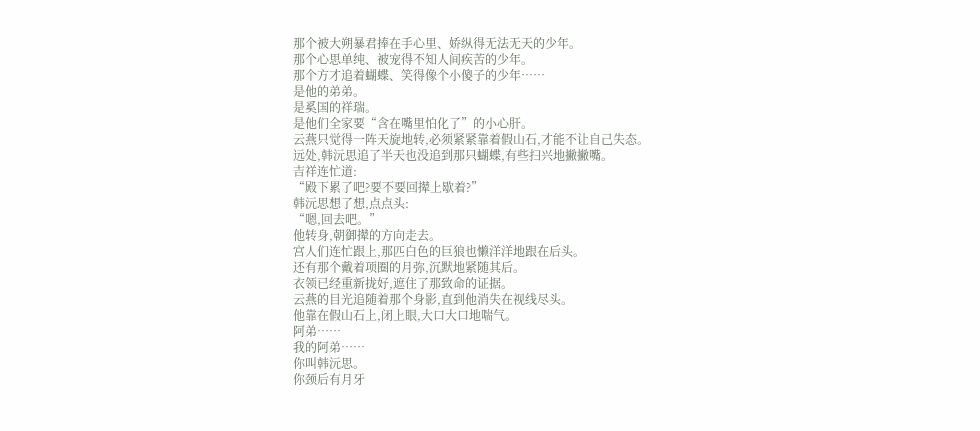那个被大朔暴君捧在手心里、娇纵得无法无天的少年。
那个心思单纯、被宠得不知人间疾苦的少年。
那个方才追着蝴蝶、笑得像个小傻子的少年……
是他的弟弟。
是奚国的祥瑞。
是他们全家要“含在嘴里怕化了”的小心肝。
云燕只觉得一阵天旋地转,必须紧紧靠着假山石,才能不让自己失态。
远处,韩沅思追了半天也没追到那只蝴蝶,有些扫兴地撇撇嘴。
吉祥连忙道:
“殿下累了吧?要不要回撵上歇着?”
韩沅思想了想,点点头:
“嗯,回去吧。”
他转身,朝御撵的方向走去。
宫人们连忙跟上,那匹白色的巨狼也懒洋洋地跟在后头。
还有那个戴着项圈的月弥,沉默地紧随其后。
衣领已经重新拢好,遮住了那致命的证据。
云燕的目光追随着那个身影,直到他消失在视线尽头。
他靠在假山石上,闭上眼,大口大口地喘气。
阿弟……
我的阿弟……
你叫韩沅思。
你颈后有月牙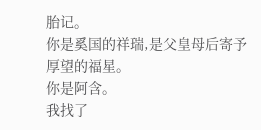胎记。
你是奚国的祥瑞,是父皇母后寄予厚望的福星。
你是阿含。
我找了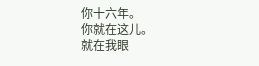你十六年。
你就在这儿。
就在我眼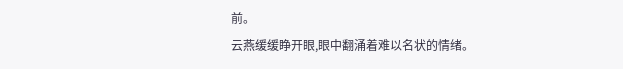前。
云燕缓缓睁开眼,眼中翻涌着难以名状的情绪。